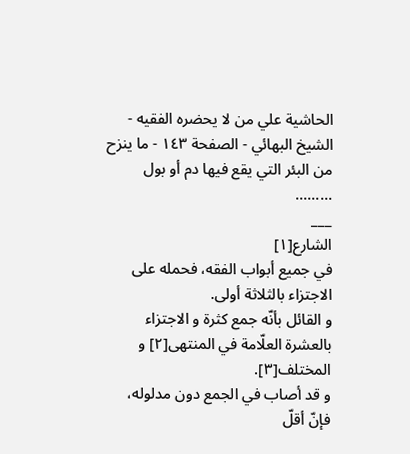الحاشية علي من لا يحضره الفقيه - الشیخ البهائي - الصفحة ١٤٣ - ما ينزح من البئر التي يقع فيها دم أو بول
.........
___
الشارع[١]
في جميع أبواب الفقه، فحمله على الاجتزاء بالثلاثة أولى.
و القائل بأنّه جمع كثرة و الاجتزاء بالعشرة العلّامة في المنتهى[٢] و المختلف[٣].
و قد أصاب في الجمع دون مدلوله، فإنّ أقلّ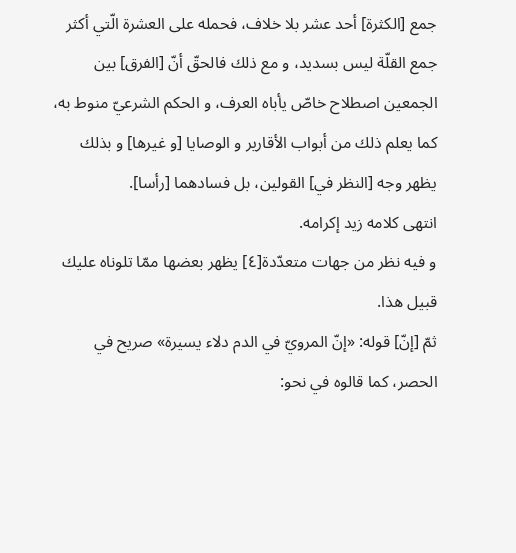جمع [الكثرة] أحد عشر بلا خلاف، فحمله على العشرة الّتي أكثر جمع القلّة ليس بسديد، و مع ذلك فالحقّ أنّ [الفرق] بين الجمعين اصطلاح خاصّ يأباه العرف، و الحكم الشرعيّ منوط به، كما يعلم ذلك من أبواب الأقارير و الوصايا [و غيرها] و بذلك يظهر وجه [النظر في] القولين، بل فسادهما [رأسا].
انتهى كلامه زيد إكرامه.
و فيه نظر من جهات متعدّدة[٤] يظهر بعضها ممّا تلوناه عليك قبيل هذا.
ثمّ [إنّ] قوله: «إنّ المرويّ في الدم دلاء يسيرة» صريح في الحصر، كما قالوه في نحو: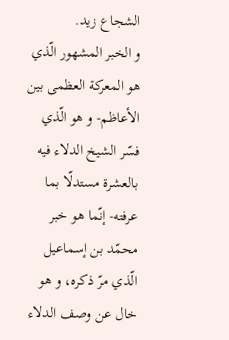الشجاع زيد.
و الخبر المشهور الّذي هو المعركة العظمى بين الأعاظم- و هو الّذي فسّر الشيخ الدلاء فيه بالعشرة مستدلّا بما عرفته- إنّما هو خبر محمّد بن إسماعيل الّذي مرّ ذكره، و هو خال عن وصف الدلاء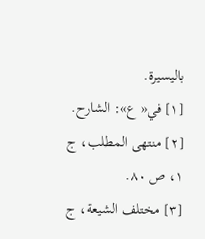باليسيرة.
[١] في« ع»: الشارح.
[٢] منتهى المطلب، ج ١، ص ٨٠.
[٣] مختلف الشيعة، ج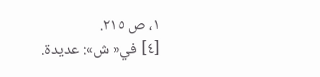١، ص ٢١٥.
[٤] في« ش»: عديدة.